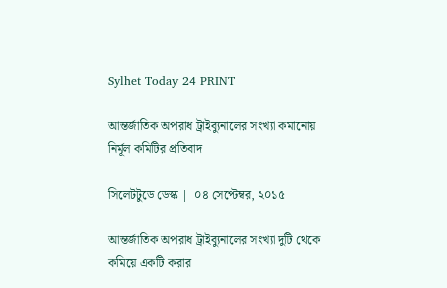Sylhet Today 24 PRINT

আন্তর্জাতিক অপরাধ ট্রাইব্যুনালের সংখ্যা কমানোয় নির্মূল কমিটির প্রতিবাদ

সিলেটটুডে ডেস্ক |  ০৪ সেপ্টেম্বর, ২০১৫

আন্তর্জাতিক অপরাধ ট্রাইব্যুনালের সংখ্যা দুটি থেকে কমিয়ে একটি করার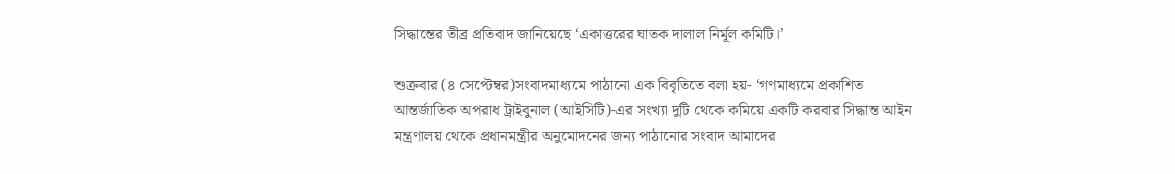সিদ্ধান্তের তীব্র প্রতিবাদ জানিয়েছে ‘একাত্তরের ঘাতক দালাল নির্মূল কমিটি।’

শুক্রবার (৪ সেপ্টেম্বর)সংবাদমাধ্যমে পাঠানো এক বিবৃতিতে বলা হয়- ‘গণমাধ্যমে প্রকাশিত আন্তর্জাতিক অপরাধ ট্রাইবুনাল (আইসিটি)-এর সংখ্যা দুটি থেকে কমিয়ে একটি করবার সিদ্ধান্ত আইন মন্ত্রণালয় থেকে প্রধানমন্ত্রীর অনুমোদনের জন্য পাঠানোর সংবাদ আমাদের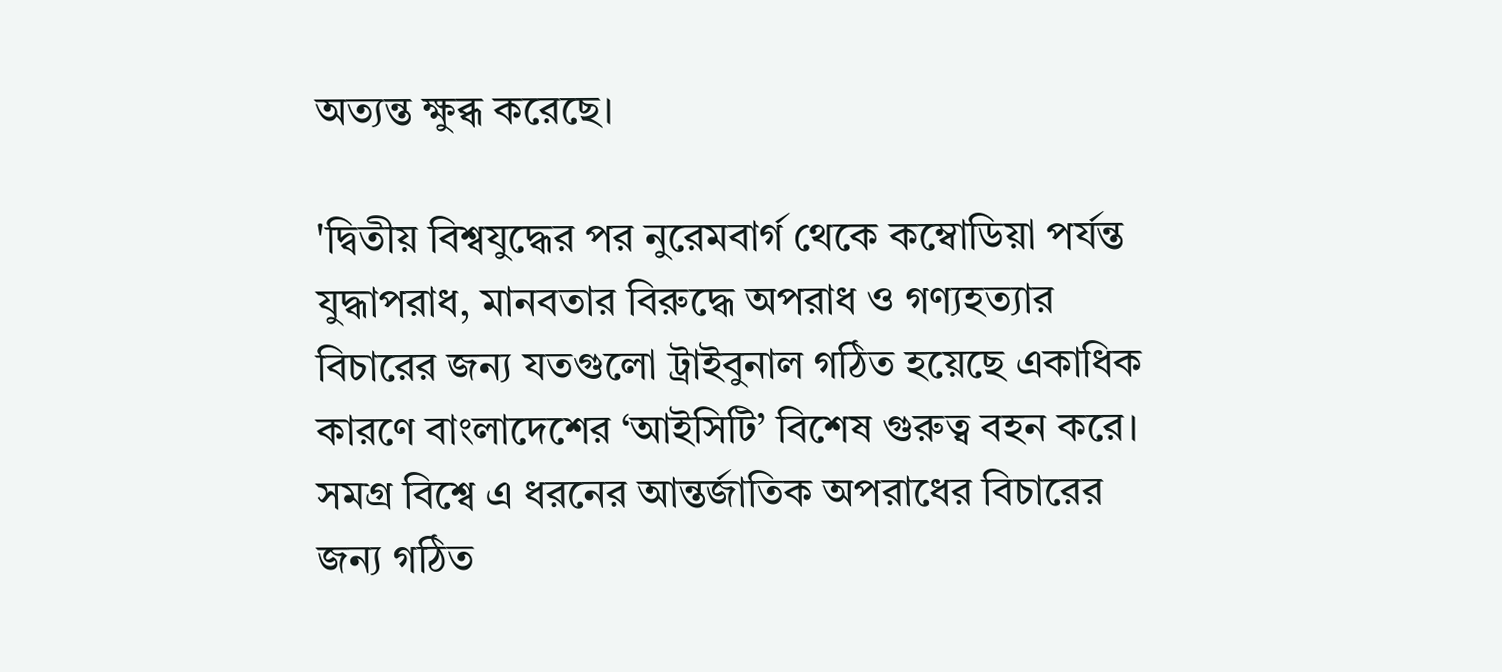অত্যন্ত ক্ষুব্ধ করেছে।

'দ্বিতীয় বিশ্বযুদ্ধের পর নুরেমবার্গ থেকে কম্বোডিয়া পর্যন্ত যুদ্ধাপরাধ, মানবতার বিরুদ্ধে অপরাধ ও গণ্যহত্যার বিচারের জন্য যতগুলো ট্রাইবুনাল গঠিত হয়েছে একাধিক কারণে বাংলাদেশের ‘আইসিটি’ বিশেষ গুরুত্ব বহন করে। সমগ্র বিশ্বে এ ধরনের আন্তর্জাতিক অপরাধের বিচারের জন্য গঠিত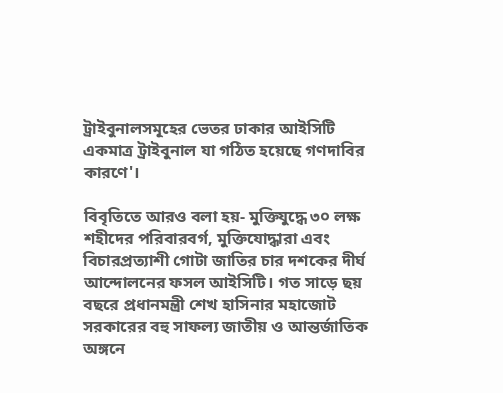ট্রাইবুনালসমূহের ভেতর ঢাকার আইসিটি একমাত্র ট্রাইবুনাল যা গঠিত হয়েছে গণদাবির কারণে'।

বিবৃতিতে আরও বলা হয়- মুক্তিযুদ্ধে ৩০ লক্ষ শহীদের পরিবারবর্গ, মুক্তিযোদ্ধারা এবং বিচারপ্রত্যাশী গোটা জাতির চার দশকের দীর্ঘ আন্দোলনের ফসল আইসিটি। গত সাড়ে ছয় বছরে প্রধানমন্ত্রী শেখ হাসিনার মহাজোট সরকারের বহু সাফল্য জাতীয় ও আন্তর্জাতিক অঙ্গনে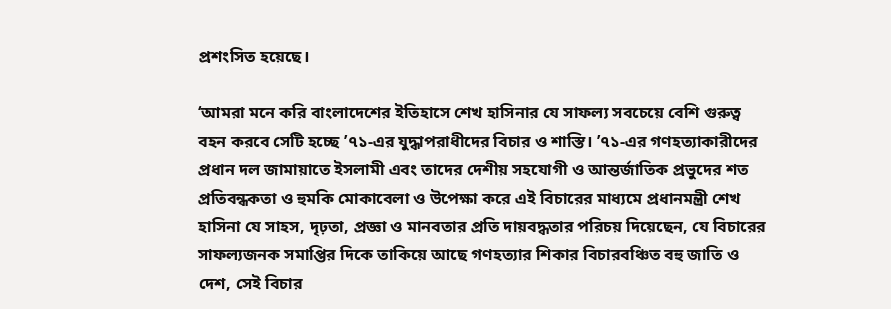প্রশংসিত হয়েছে।

‘আমরা মনে করি বাংলাদেশের ইতিহাসে শেখ হাসিনার যে সাফল্য সবচেয়ে বেশি গুরুত্ব বহন করবে সেটি হচ্ছে ’৭১-এর যুদ্ধাপরাধীদের বিচার ও শাস্তি। ’৭১-এর গণহত্যাকারীদের প্রধান দল জামায়াতে ইসলামী এবং তাদের দেশীয় সহযোগী ও আন্তর্জাতিক প্রভুদের শত প্রতিবন্ধকতা ও হুমকি মোকাবেলা ও উপেক্ষা করে এই বিচারের মাধ্যমে প্রধানমন্ত্রী শেখ হাসিনা যে সাহস, দৃঢ়তা, প্রজ্ঞা ও মানবতার প্রতি দায়বদ্ধতার পরিচয় দিয়েছেন, যে বিচারের সাফল্যজনক সমাপ্তির দিকে তাকিয়ে আছে গণহত্যার শিকার বিচারবঞ্চিত বহু জাতি ও দেশ, সেই বিচার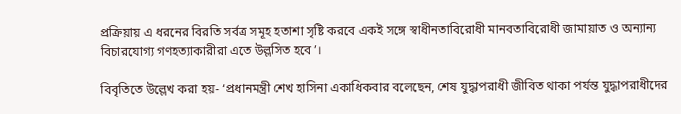প্রক্রিয়ায় এ ধরনের বিরতি সর্বত্র সমূহ হতাশা সৃষ্টি করবে একই সঙ্গে স্বাধীনতাবিরোধী মানবতাবিরোধী জামায়াত ও অন্যান্য বিচারযোগ্য গণহত্যাকারীরা এতে উল্লসিত হবে’।

বিবৃতিতে উল্লেখ করা হয়- ‘প্রধানমন্ত্রী শেখ হাসিনা একাধিকবার বলেছেন, শেষ যুদ্ধাপরাধী জীবিত থাকা পর্যন্ত যুদ্ধাপরাধীদের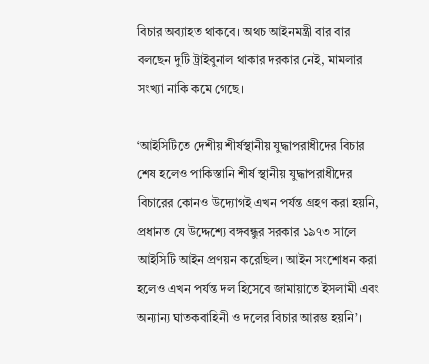বিচার অব্যাহত থাকবে। অথচ আইনমন্ত্রী বার বার বলছেন দুটি ট্রাইবুনাল থাকার দরকার নেই, মামলার সংখ্যা নাকি কমে গেছে।

‘আইসিটিতে দেশীয় শীর্ষস্থানীয় যুদ্ধাপরাধীদের বিচার শেষ হলেও পাকিস্তানি শীর্ষ স্থানীয় যুদ্ধাপরাধীদের বিচারের কোনও উদ্যোগই এখন পর্যন্ত গ্রহণ করা হয়নি, প্রধানত যে উদ্দেশ্যে বঙ্গবন্ধুর সরকার ১৯৭৩ সালে আইসিটি আইন প্রণয়ন করেছিল। আইন সংশোধন করা হলেও এখন পর্যন্ত দল হিসেবে জামায়াতে ইসলামী এবং অন্যান্য ঘাতকবাহিনী ও দলের বিচার আরম্ভ হয়নি’।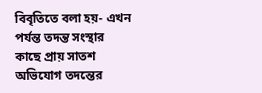বিবৃতিতে বলা হয়- এখন পর্যন্ত তদন্ত সংস্থার কাছে প্রায় সাতশ অভিযোগ তদন্তের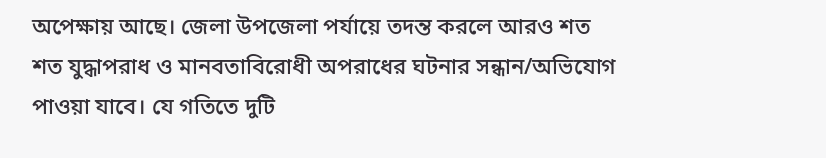অপেক্ষায় আছে। জেলা উপজেলা পর্যায়ে তদন্ত করলে আরও শত শত যুদ্ধাপরাধ ও মানবতাবিরোধী অপরাধের ঘটনার সন্ধান/অভিযোগ পাওয়া যাবে। যে গতিতে দুটি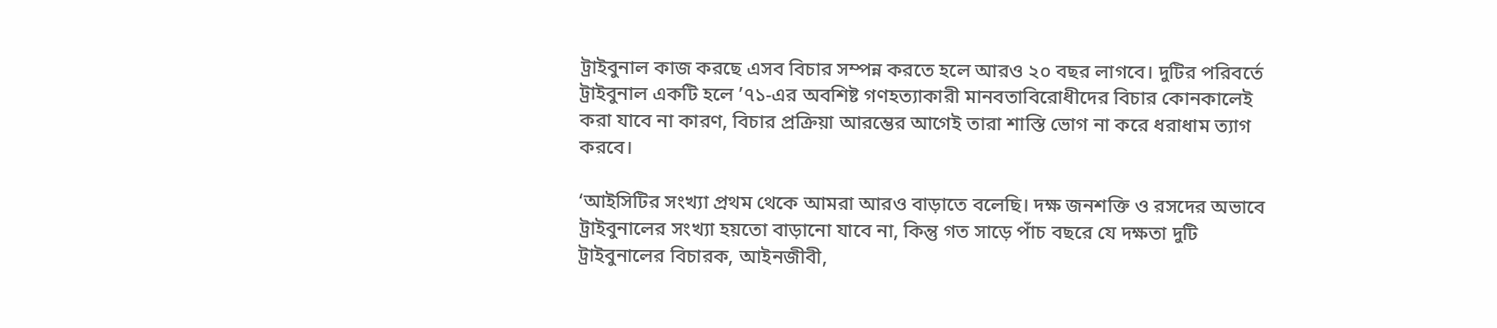ট্রাইবুনাল কাজ করছে এসব বিচার সম্পন্ন করতে হলে আরও ২০ বছর লাগবে। দুটির পরিবর্তে ট্রাইবুনাল একটি হলে ’৭১-এর অবশিষ্ট গণহত্যাকারী মানবতাবিরোধীদের বিচার কোনকালেই করা যাবে না কারণ, বিচার প্রক্রিয়া আরম্ভের আগেই তারা শাস্তি ভোগ না করে ধরাধাম ত্যাগ করবে।

‘আইসিটির সংখ্যা প্রথম থেকে আমরা আরও বাড়াতে বলেছি। দক্ষ জনশক্তি ও রসদের অভাবে ট্রাইবুনালের সংখ্যা হয়তো বাড়ানো যাবে না, কিন্তু গত সাড়ে পাঁচ বছরে যে দক্ষতা দুটি ট্রাইবুনালের বিচারক, আইনজীবী,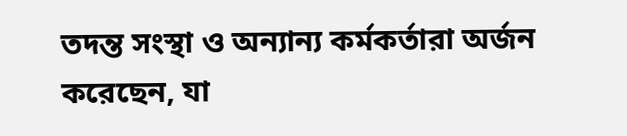তদন্ত সংস্থা ও অন্যান্য কর্মকর্তারা অর্জন করেছেন, যা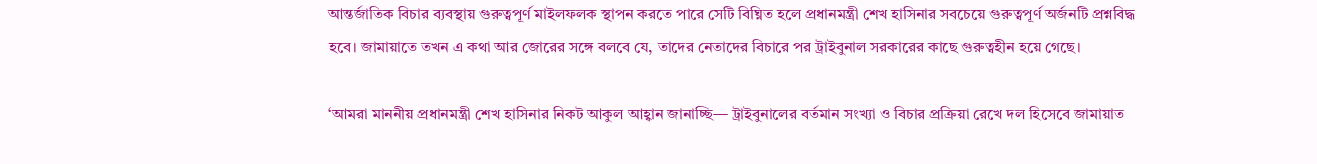আন্তর্জাতিক বিচার ব্যবস্থায় গুরুত্বপূর্ণ মাইলফলক স্থাপন করতে পারে সেটি বিঘ্নিত হলে প্রধানমন্ত্রী শেখ হাসিনার সবচেয়ে গুরুত্বপূর্ণ অর্জনটি প্রশ্নবিদ্ধ হবে। জামায়াতে তখন এ কথা আর জোরের সঙ্গে বলবে যে, তাদের নেতাদের বিচারে পর ট্রাইবুনাল সরকারের কাছে গুরুত্বহীন হয়ে গেছে।

‘আমরা মাননীয় প্রধানমন্ত্রী শেখ হাসিনার নিকট আকুল আহ্বান জানাচ্ছি— ট্রাইবুনালের বর্তমান সংখ্যা ও বিচার প্রক্রিয়া রেখে দল হিসেবে জামায়াত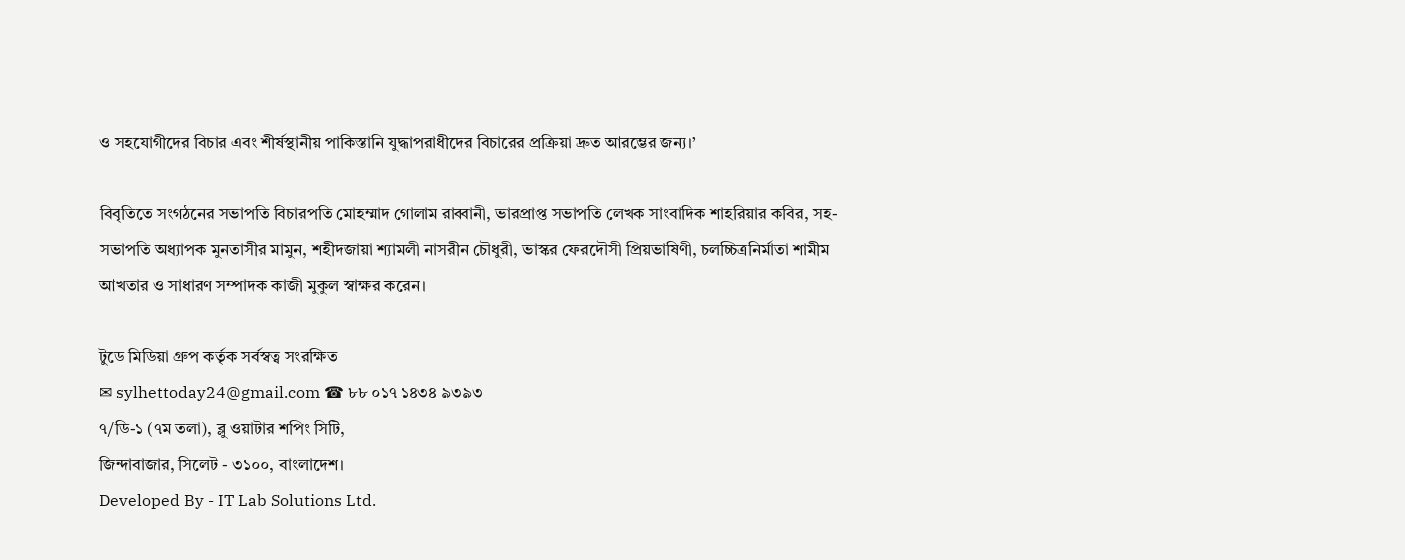ও সহযোগীদের বিচার এবং শীর্ষস্থানীয় পাকিস্তানি যুদ্ধাপরাধীদের বিচারের প্রক্রিয়া দ্রুত আরম্ভের জন্য।’

বিবৃতিতে সংগঠনের সভাপতি বিচারপতি মোহম্মাদ গোলাম রাব্বানী, ভারপ্রাপ্ত সভাপতি লেখক সাংবাদিক শাহরিয়ার কবির, সহ-সভাপতি অধ্যাপক মুনতাসীর মামুন, শহীদজায়া শ্যামলী নাসরীন চৌধুরী, ভাস্কর ফেরদৌসী প্রিয়ভাষিণী, চলচ্চিত্রনির্মাতা শামীম আখতার ও সাধারণ সম্পাদক কাজী মুকুল স্বাক্ষর করেন।

টুডে মিডিয়া গ্রুপ কর্তৃক সর্বস্বত্ব সংরক্ষিত
✉ sylhettoday24@gmail.com ☎ ৮৮ ০১৭ ১৪৩৪ ৯৩৯৩
৭/ডি-১ (৭ম তলা), ব্লু ওয়াটার শপিং সিটি,
জিন্দাবাজার, সিলেট - ৩১০০, বাংলাদেশ।
Developed By - IT Lab Solutions Ltd.